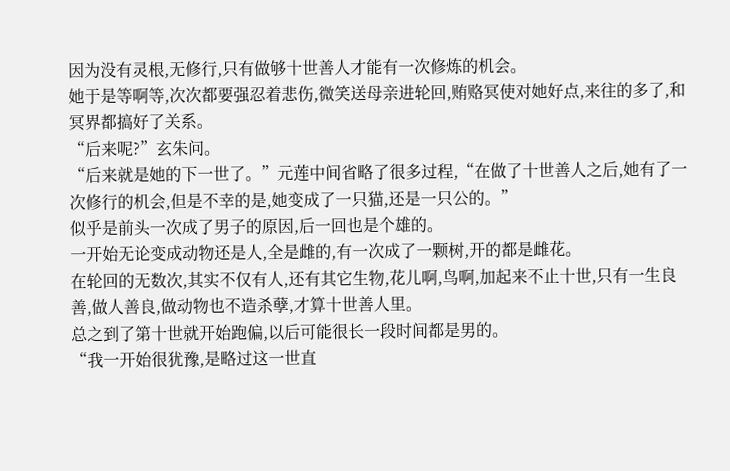因为没有灵根,无修行,只有做够十世善人才能有一次修炼的机会。
她于是等啊等,次次都要强忍着悲伤,微笑送母亲进轮回,贿赂冥使对她好点,来往的多了,和冥界都搞好了关系。
“后来呢?”玄朱问。
“后来就是她的下一世了。”元莲中间省略了很多过程,“在做了十世善人之后,她有了一次修行的机会,但是不幸的是,她变成了一只猫,还是一只公的。”
似乎是前头一次成了男子的原因,后一回也是个雄的。
一开始无论变成动物还是人,全是雌的,有一次成了一颗树,开的都是雌花。
在轮回的无数次,其实不仅有人,还有其它生物,花儿啊,鸟啊,加起来不止十世,只有一生良善,做人善良,做动物也不造杀孽,才算十世善人里。
总之到了第十世就开始跑偏,以后可能很长一段时间都是男的。
“我一开始很犹豫,是略过这一世直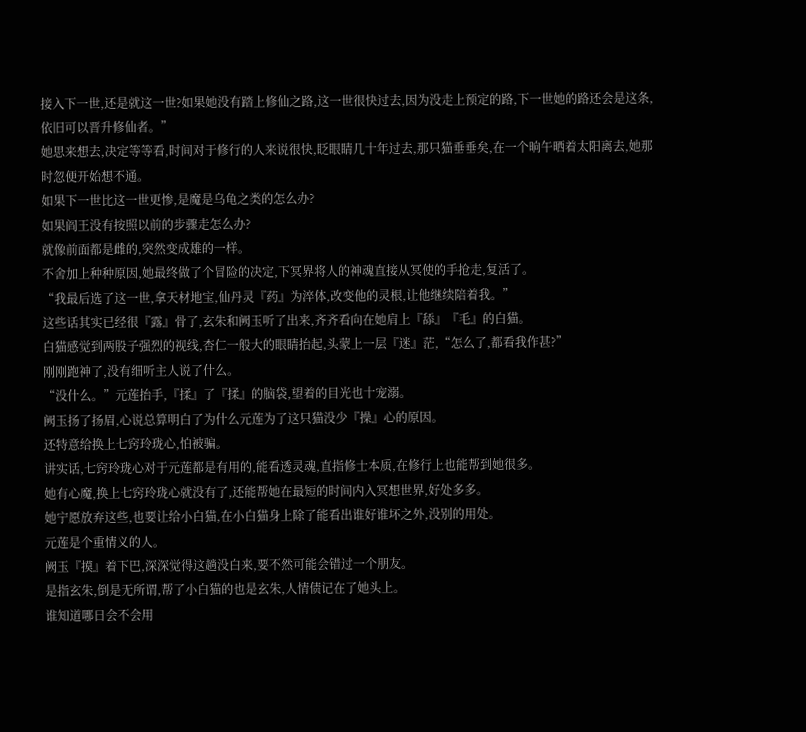接入下一世,还是就这一世?如果她没有踏上修仙之路,这一世很快过去,因为没走上预定的路,下一世她的路还会是这条,依旧可以晋升修仙者。”
她思来想去,决定等等看,时间对于修行的人来说很快,眨眼睛几十年过去,那只猫垂垂矣,在一个晌午晒着太阳离去,她那时忽便开始想不通。
如果下一世比这一世更惨,是魔是乌龟之类的怎么办?
如果阎王没有按照以前的步骤走怎么办?
就像前面都是雌的,突然变成雄的一样。
不舍加上种种原因,她最终做了个冒险的决定,下冥界将人的神魂直接从冥使的手抢走,复活了。
“我最后选了这一世,拿天材地宝,仙丹灵『药』为淬体,改变他的灵根,让他继续陪着我。”
这些话其实已经很『露』骨了,玄朱和阙玉听了出来,齐齐看向在她肩上『舔』『毛』的白猫。
白猫感觉到两股子强烈的视线,杏仁一般大的眼睛抬起,头蒙上一层『迷』茫,“怎么了,都看我作甚?”
刚刚跑神了,没有细听主人说了什么。
“没什么。”元莲抬手,『揉』了『揉』的脑袋,望着的目光也十宠溺。
阙玉扬了扬眉,心说总算明白了为什么元莲为了这只猫没少『操』心的原因。
还特意给换上七窍玲珑心,怕被骗。
讲实话,七窍玲珑心对于元莲都是有用的,能看透灵魂,直指修士本质,在修行上也能帮到她很多。
她有心魔,换上七窍玲珑心就没有了,还能帮她在最短的时间内入冥想世界,好处多多。
她宁愿放弃这些,也要让给小白猫,在小白猫身上除了能看出谁好谁坏之外,没别的用处。
元莲是个重情义的人。
阙玉『摸』着下巴,深深觉得这趟没白来,要不然可能会错过一个朋友。
是指玄朱,倒是无所谓,帮了小白猫的也是玄朱,人情债记在了她头上。
谁知道哪日会不会用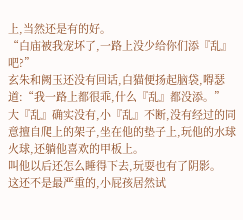上,当然还是有的好。
“白庙被我宠坏了,一路上没少给你们添『乱』吧?”
玄朱和阙玉还没有回话,白猫便扬起脑袋,嘚瑟道:“我一路上都很乖,什么『乱』都没添。”
大『乱』确实没有,小『乱』不断,没有经过的同意擅自爬上的架子,坐在他的垫子上,玩他的水球火球,还躺他喜欢的甲板上。
叫他以后还怎么睡得下去,玩耍也有了阴影。
这还不是最严重的,小屁孩居然试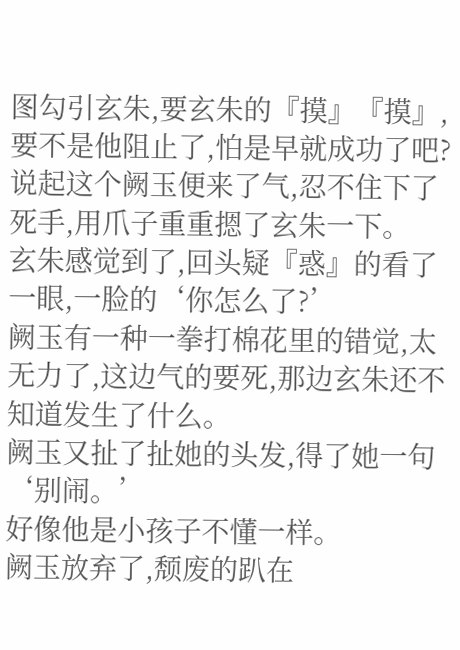图勾引玄朱,要玄朱的『摸』『摸』,要不是他阻止了,怕是早就成功了吧?
说起这个阙玉便来了气,忍不住下了死手,用爪子重重摁了玄朱一下。
玄朱感觉到了,回头疑『惑』的看了一眼,一脸的‘你怎么了?’
阙玉有一种一拳打棉花里的错觉,太无力了,这边气的要死,那边玄朱还不知道发生了什么。
阙玉又扯了扯她的头发,得了她一句‘别闹。’
好像他是小孩子不懂一样。
阙玉放弃了,颓废的趴在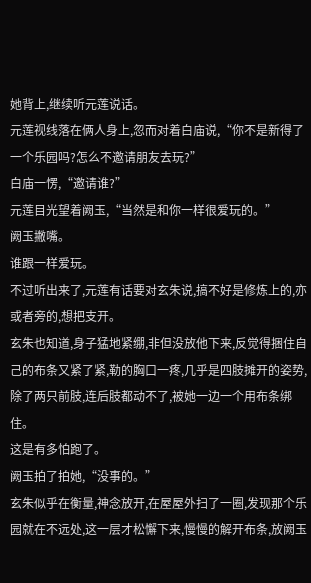她背上,继续听元莲说话。
元莲视线落在俩人身上,忽而对着白庙说,“你不是新得了一个乐园吗?怎么不邀请朋友去玩?”
白庙一愣,“邀请谁?”
元莲目光望着阙玉,“当然是和你一样很爱玩的。”
阙玉撇嘴。
谁跟一样爱玩。
不过听出来了,元莲有话要对玄朱说,搞不好是修炼上的,亦或者旁的,想把支开。
玄朱也知道,身子猛地紧绷,非但没放他下来,反觉得捆住自己的布条又紧了紧,勒的胸口一疼,几乎是四肢摊开的姿势,除了两只前肢,连后肢都动不了,被她一边一个用布条绑住。
这是有多怕跑了。
阙玉拍了拍她,“没事的。”
玄朱似乎在衡量,神念放开,在屋屋外扫了一圈,发现那个乐园就在不远处,这一层才松懈下来,慢慢的解开布条,放阙玉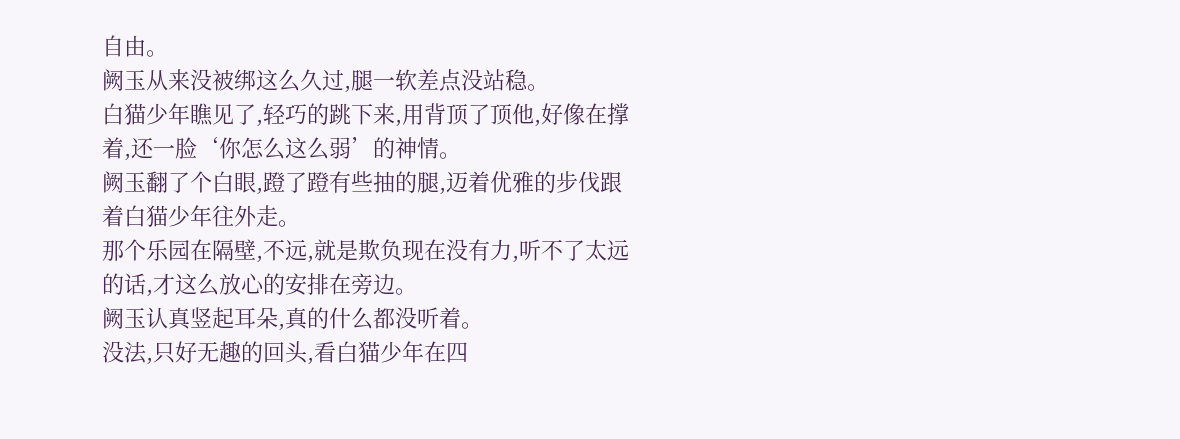自由。
阙玉从来没被绑这么久过,腿一软差点没站稳。
白猫少年瞧见了,轻巧的跳下来,用背顶了顶他,好像在撑着,还一脸‘你怎么这么弱’的神情。
阙玉翻了个白眼,蹬了蹬有些抽的腿,迈着优雅的步伐跟着白猫少年往外走。
那个乐园在隔壁,不远,就是欺负现在没有力,听不了太远的话,才这么放心的安排在旁边。
阙玉认真竖起耳朵,真的什么都没听着。
没法,只好无趣的回头,看白猫少年在四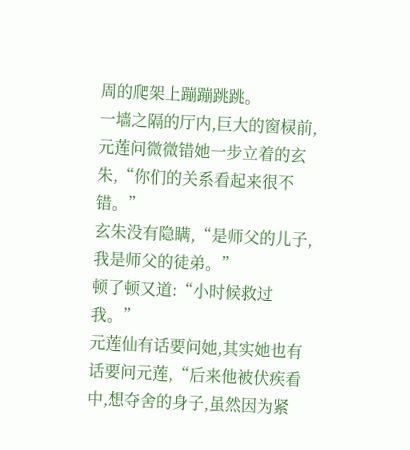周的爬架上蹦蹦跳跳。
一墙之隔的厅内,巨大的窗棂前,元莲问微微错她一步立着的玄朱,“你们的关系看起来很不错。”
玄朱没有隐瞒,“是师父的儿子,我是师父的徒弟。”
顿了顿又道:“小时候救过我。”
元莲仙有话要问她,其实她也有话要问元莲,“后来他被伏疾看中,想夺舍的身子,虽然因为紧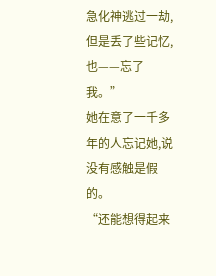急化神逃过一劫,但是丢了些记忆,也——忘了我。”
她在意了一千多年的人忘记她,说没有感触是假的。
“还能想得起来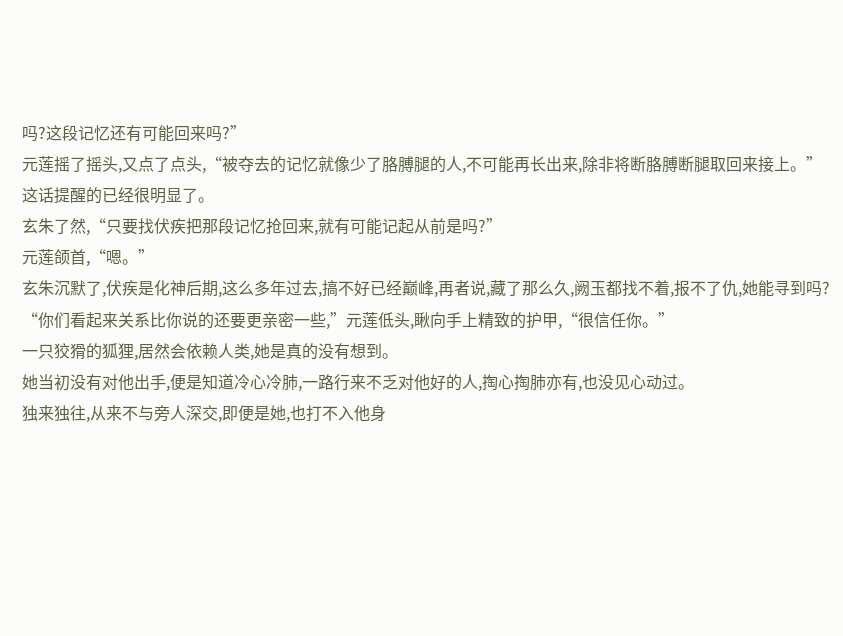吗?这段记忆还有可能回来吗?”
元莲摇了摇头,又点了点头,“被夺去的记忆就像少了胳膊腿的人,不可能再长出来,除非将断胳膊断腿取回来接上。”
这话提醒的已经很明显了。
玄朱了然,“只要找伏疾把那段记忆抢回来,就有可能记起从前是吗?”
元莲颌首,“嗯。”
玄朱沉默了,伏疾是化神后期,这么多年过去,搞不好已经巅峰,再者说,藏了那么久,阙玉都找不着,报不了仇,她能寻到吗?
“你们看起来关系比你说的还要更亲密一些,”元莲低头,瞅向手上精致的护甲,“很信任你。”
一只狡猾的狐狸,居然会依赖人类,她是真的没有想到。
她当初没有对他出手,便是知道冷心冷肺,一路行来不乏对他好的人,掏心掏肺亦有,也没见心动过。
独来独往,从来不与旁人深交,即便是她,也打不入他身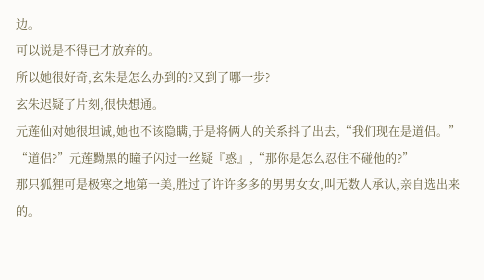边。
可以说是不得已才放弃的。
所以她很好奇,玄朱是怎么办到的?又到了哪一步?
玄朱迟疑了片刻,很快想通。
元莲仙对她很坦诚,她也不该隐瞒,于是将俩人的关系抖了出去,“我们现在是道侣。”
“道侣?”元莲黝黑的瞳子闪过一丝疑『惑』,“那你是怎么忍住不碰他的?”
那只狐狸可是极寒之地第一美,胜过了许许多多的男男女女,叫无数人承认,亲自选出来的。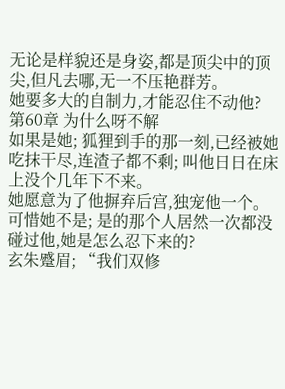无论是样貌还是身姿,都是顶尖中的顶尖,但凡去哪,无一不压艳群芳。
她要多大的自制力,才能忍住不动他?
第60章 为什么呀不解
如果是她; 狐狸到手的那一刻,已经被她吃抹干尽,连渣子都不剩; 叫他日日在床上没个几年下不来。
她愿意为了他摒弃后宫,独宠他一个。
可惜她不是; 是的那个人居然一次都没碰过他,她是怎么忍下来的?
玄朱蹙眉; “我们双修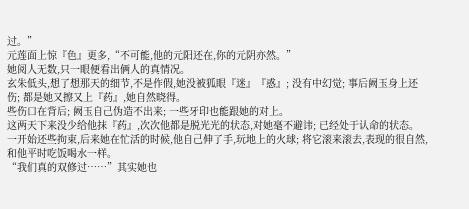过。”
元莲面上惊『色』更多,“不可能,他的元阳还在,你的元阴亦然。”
她阅人无数,只一眼便看出俩人的真情况。
玄朱低头,想了想那天的细节,不是作假,她没被狐眼『迷』『惑』; 没有中幻觉; 事后阙玉身上还伤; 都是她又擦又上『药』,她自然晓得。
些伤口在背后; 阙玉自己伪造不出来; 一些牙印也能跟她的对上。
这两天下来没少给他抹『药』,次次他都是脱光光的状态,对她毫不避讳; 已经处于认命的状态。
一开始还些拘束,后来她在忙活的时候,他自己伸了手,玩地上的火球; 将它滚来滚去,表现的很自然,和他平时吃饭喝水一样。
“我们真的双修过……”其实她也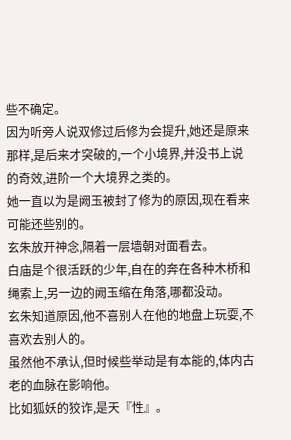些不确定。
因为听旁人说双修过后修为会提升,她还是原来那样,是后来才突破的,一个小境界,并没书上说的奇效,进阶一个大境界之类的。
她一直以为是阙玉被封了修为的原因,现在看来可能还些别的。
玄朱放开神念,隔着一层墙朝对面看去。
白庙是个很活跃的少年,自在的奔在各种木桥和绳索上,另一边的阙玉缩在角落,哪都没动。
玄朱知道原因,他不喜别人在他的地盘上玩耍,不喜欢去别人的。
虽然他不承认,但时候些举动是有本能的,体内古老的血脉在影响他。
比如狐妖的狡诈,是天『性』。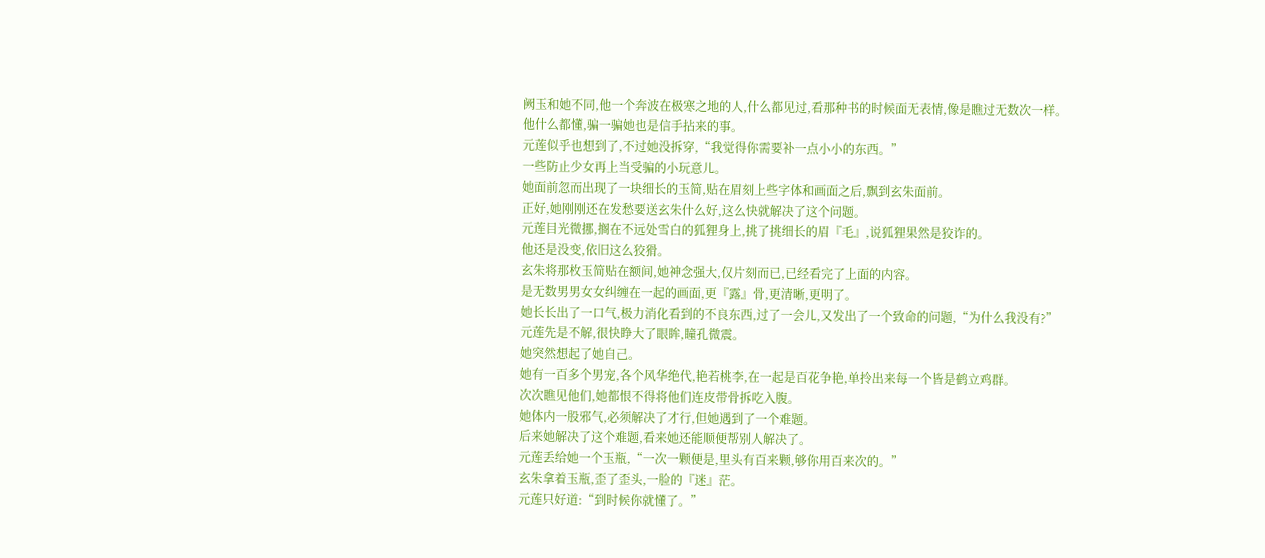阙玉和她不同,他一个奔波在极寒之地的人,什么都见过,看那种书的时候面无表情,像是瞧过无数次一样。
他什么都懂,骗一骗她也是信手拈来的事。
元莲似乎也想到了,不过她没拆穿,“我觉得你需要补一点小小的东西。”
一些防止少女再上当受骗的小玩意儿。
她面前忽而出现了一块细长的玉简,贴在眉刻上些字体和画面之后,飘到玄朱面前。
正好,她刚刚还在发愁要送玄朱什么好,这么快就解决了这个问题。
元莲目光微挪,搁在不远处雪白的狐狸身上,挑了挑细长的眉『毛』,说狐狸果然是狡诈的。
他还是没变,依旧这么狡猾。
玄朱将那枚玉简贴在额间,她神念强大,仅片刻而已,已经看完了上面的内容。
是无数男男女女纠缠在一起的画面,更『露』骨,更清晰,更明了。
她长长出了一口气,极力消化看到的不良东西,过了一会儿,又发出了一个致命的问题,“为什么我没有?”
元莲先是不解,很快睁大了眼眸,瞳孔微震。
她突然想起了她自己。
她有一百多个男宠,各个风华绝代,艳若桃李,在一起是百花争艳,单拎出来每一个皆是鹤立鸡群。
次次瞧见他们,她都恨不得将他们连皮带骨拆吃入腹。
她体内一股邪气,必须解决了才行,但她遇到了一个难题。
后来她解决了这个难题,看来她还能顺便帮别人解决了。
元莲丢给她一个玉瓶,“一次一颗便是,里头有百来颗,够你用百来次的。”
玄朱拿着玉瓶,歪了歪头,一脸的『迷』茫。
元莲只好道:“到时候你就懂了。”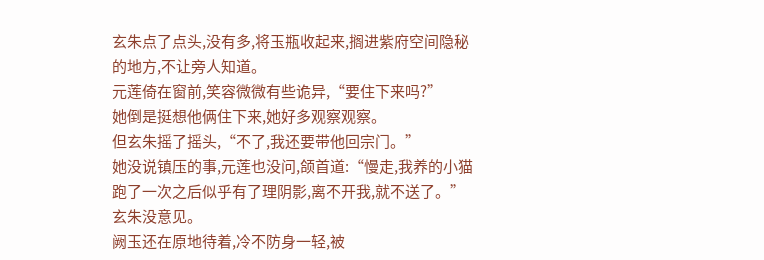玄朱点了点头,没有多,将玉瓶收起来,搁进紫府空间隐秘的地方,不让旁人知道。
元莲倚在窗前,笑容微微有些诡异,“要住下来吗?”
她倒是挺想他俩住下来,她好多观察观察。
但玄朱摇了摇头,“不了,我还要带他回宗门。”
她没说镇压的事,元莲也没问,颌首道:“慢走,我养的小猫跑了一次之后似乎有了理阴影,离不开我,就不送了。”
玄朱没意见。
阙玉还在原地待着,冷不防身一轻,被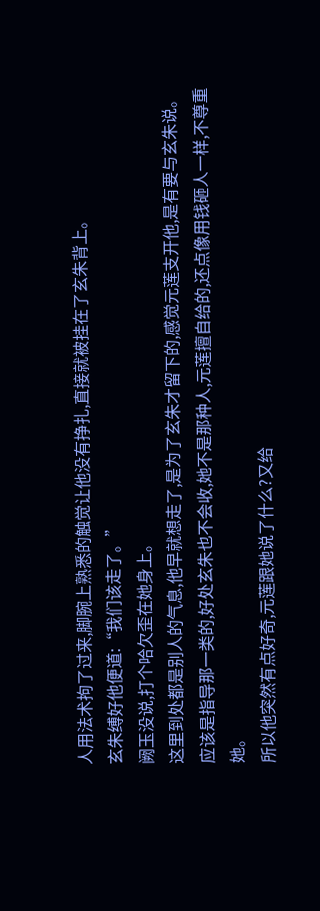人用法术拘了过来,脚腕上熟悉的触觉让他没有挣扎,直接就被挂在了玄朱背上。
玄朱缚好他便道:“我们该走了。”
阙玉没说,打个哈欠歪在她身上。
这里到处都是别人的气息,他早就想走了,是为了玄朱才留下的,感觉元莲支开他,是有要与玄朱说。
应该是指导那一类的,好处玄朱也不会收,她不是那种人,元莲擅自给的,还点像用钱砸人一样,不尊重她。
所以他突然有点好奇,元莲跟她说了什么?又给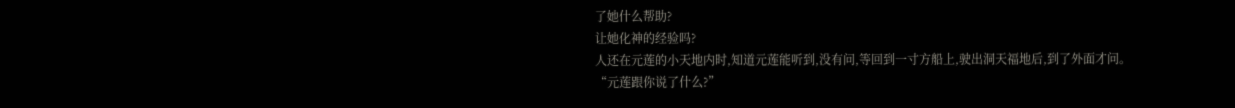了她什么帮助?
让她化神的经验吗?
人还在元莲的小天地内时,知道元莲能听到,没有问,等回到一寸方船上,驶出洞天福地后,到了外面才问。
“元莲跟你说了什么?”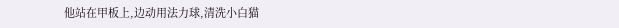他站在甲板上,边动用法力球,清洗小白猫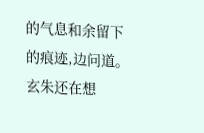的气息和余留下的痕迹,边问道。
玄朱还在想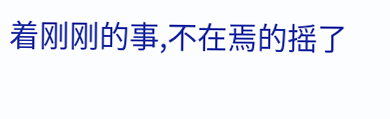着刚刚的事,不在焉的摇了